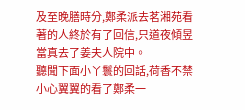及至晚膳時分,鄭柔派去茗湘苑看著的人終於有了回信,只道夜傾昱當真去了姜夫人院中。
聽聞下面小丫鬟的回話,荷香不禁小心翼翼的看了鄭柔一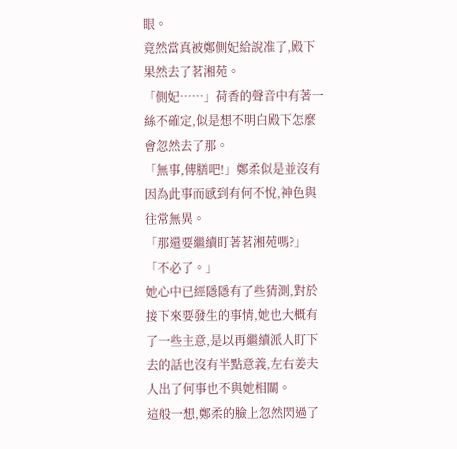眼。
竟然當真被鄭側妃給說准了,殿下果然去了茗湘苑。
「側妃……」荷香的聲音中有著一絲不確定,似是想不明白殿下怎麼會忽然去了那。
「無事,傳膳吧!」鄭柔似是並沒有因為此事而感到有何不悅,神色與往常無異。
「那還要繼續盯著茗湘苑嗎?」
「不必了。」
她心中已經隱隱有了些猜測,對於接下來要發生的事情,她也大概有了一些主意,是以再繼續派人盯下去的話也沒有半點意義,左右姜夫人出了何事也不與她相關。
這般一想,鄭柔的臉上忽然閃過了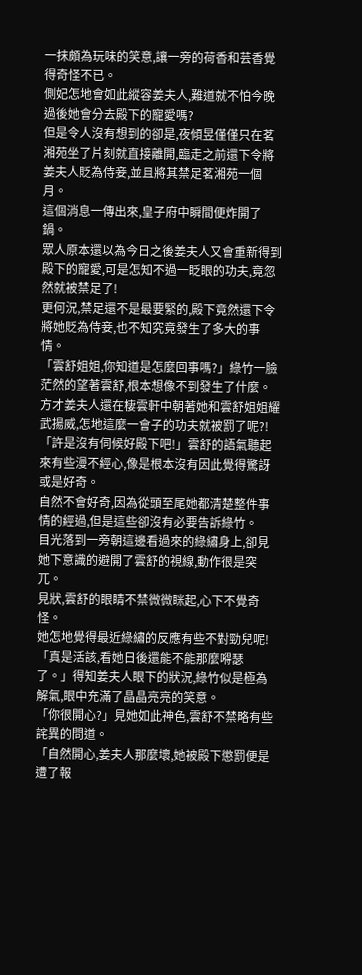一抹頗為玩味的笑意,讓一旁的荷香和芸香覺得奇怪不已。
側妃怎地會如此縱容姜夫人,難道就不怕今晚過後她會分去殿下的寵愛嗎?
但是令人沒有想到的卻是,夜傾昱僅僅只在茗湘苑坐了片刻就直接離開,臨走之前還下令將姜夫人貶為侍妾,並且將其禁足茗湘苑一個月。
這個消息一傳出來,皇子府中瞬間便炸開了鍋。
眾人原本還以為今日之後姜夫人又會重新得到殿下的寵愛,可是怎知不過一眨眼的功夫,竟忽然就被禁足了!
更何況,禁足還不是最要緊的,殿下竟然還下令將她貶為侍妾,也不知究竟發生了多大的事情。
「雲舒姐姐,你知道是怎麼回事嗎?」綠竹一臉茫然的望著雲舒,根本想像不到發生了什麼。
方才姜夫人還在棲雲軒中朝著她和雲舒姐姐耀武揚威,怎地這麼一會子的功夫就被罰了呢?!
「許是沒有伺候好殿下吧!」雲舒的語氣聽起來有些漫不經心,像是根本沒有因此覺得驚訝或是好奇。
自然不會好奇,因為從頭至尾她都清楚整件事情的經過,但是這些卻沒有必要告訴綠竹。
目光落到一旁朝這邊看過來的綠繡身上,卻見她下意識的避開了雲舒的視線,動作很是突兀。
見狀,雲舒的眼睛不禁微微眯起,心下不覺奇怪。
她怎地覺得最近綠繡的反應有些不對勁兒呢!
「真是活該,看她日後還能不能那麼嘚瑟了。」得知姜夫人眼下的狀況,綠竹似是極為解氣,眼中充滿了晶晶亮亮的笑意。
「你很開心?」見她如此神色,雲舒不禁略有些詫異的問道。
「自然開心,姜夫人那麼壞,她被殿下懲罰便是遭了報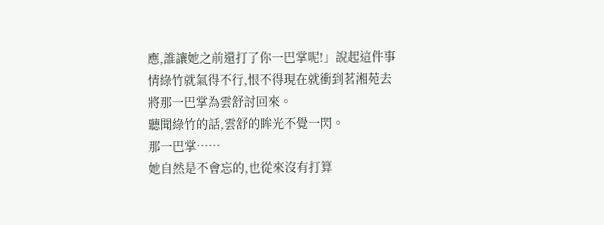應,誰讓她之前還打了你一巴掌呢!」說起這件事情綠竹就氣得不行,恨不得現在就衝到茗湘苑去將那一巴掌為雲舒討回來。
聽聞綠竹的話,雲舒的眸光不覺一閃。
那一巴掌……
她自然是不會忘的,也從來沒有打算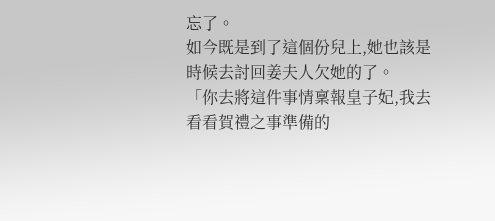忘了。
如今既是到了這個份兒上,她也該是時候去討回姜夫人欠她的了。
「你去將這件事情稟報皇子妃,我去看看賀禮之事準備的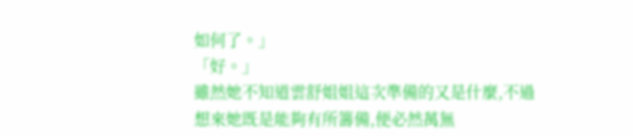如何了。」
「好。」
雖然她不知道雲舒姐姐這次準備的又是什麼,不過想來她既是能夠有所籌備,便必然萬無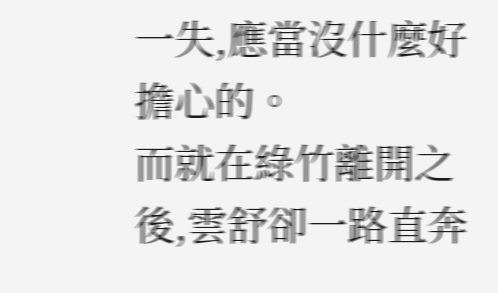一失,應當沒什麼好擔心的。
而就在綠竹離開之後,雲舒卻一路直奔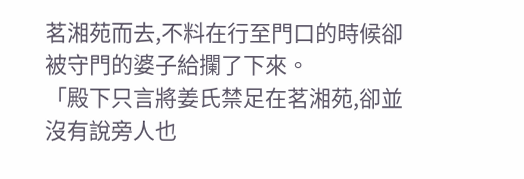茗湘苑而去,不料在行至門口的時候卻被守門的婆子給攔了下來。
「殿下只言將姜氏禁足在茗湘苑,卻並沒有說旁人也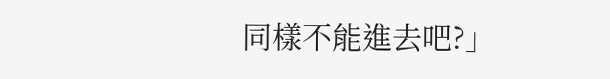同樣不能進去吧?」